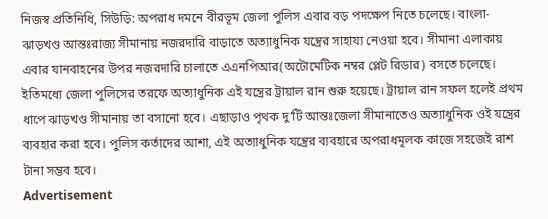নিজস্ব প্রতিনিধি, সিউড়ি: অপরাধ দমনে বীরভূম জেলা পুলিস এবার বড় পদক্ষেপ নিতে চলেছে। বাংলা-ঝাড়খণ্ড আন্তঃরাজ্য সীমানায় নজরদারি বাড়াতে অত্যাধুনিক যন্ত্রের সাহায্য নেওয়া হবে। সীমানা এলাকায় এবার যানবাহনের উপর নজরদারি চালাতে এএনপিআর(অটোমেটিক নম্বর প্লেট রিডার) বসতে চলেছে। ইতিমধ্যে জেলা পুলিসের তরফে অত্যাধুনিক এই যন্ত্রের ট্রায়াল রান শুরু হয়েছে। ট্রায়াল রান সফল হলেই প্রথম ধাপে ঝাড়খণ্ড সীমানায় তা বসানো হবে। এছাড়াও পৃথক দু’টি আন্তঃজেলা সীমানাতেও অত্যাধুনিক ওই যন্ত্রের ব্যবহার করা হবে। পুলিস কর্তাদের আশা, এই অত্যাধুনিক যন্ত্রের ব্যবহারে অপরাধমূলক কাজে সহজেই রাশ টানা সম্ভব হবে।
Advertisement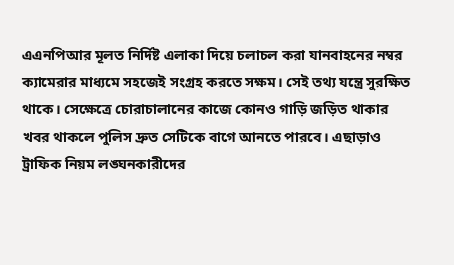এএনপিআর মূলত নির্দিষ্ট এলাকা দিয়ে চলাচল করা যানবাহনের নম্বর ক্যামেরার মাধ্যমে সহজেই সংগ্রহ করতে সক্ষম। সেই তথ্য যন্ত্রে সুরক্ষিত থাকে। সেক্ষেত্রে চোরাচালানের কাজে কোনও গাড়ি জড়িত থাকার খবর থাকলে পুলিস দ্রুত সেটিকে বাগে আনতে পারবে। এছাড়াও ট্রাফিক নিয়ম লঙ্ঘনকারীদের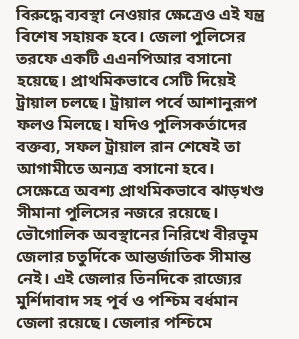বিরুদ্ধে ব্যবস্থা নেওয়ার ক্ষেত্রেও এই যন্ত্র বিশেষ সহায়ক হবে। জেলা পুলিসের তরফে একটি এএনপিআর বসানো হয়েছে। প্রাথমিকভাবে সেটি দিয়েই ট্রায়াল চলছে। ট্রায়াল পর্বে আশানুরূপ ফলও মিলছে। যদিও পুলিসকর্তাদের বক্তব্য, সফল ট্রায়াল রান শেষেই তা আগামীতে অন্যত্র বসানো হবে। সেক্ষেত্রে অবশ্য প্রাথমিকভাবে ঝাড়খণ্ড সীমানা পুলিসের নজরে রয়েছে।
ভৌগোলিক অবস্থানের নিরিখে বীরভূম জেলার চতুর্দিকে আন্তর্জাতিক সীমান্ত নেই। এই জেলার তিনদিকে রাজ্যের মুর্শিদাবাদ সহ পূর্ব ও পশ্চিম বর্ধমান জেলা রয়েছে। জেলার পশ্চিমে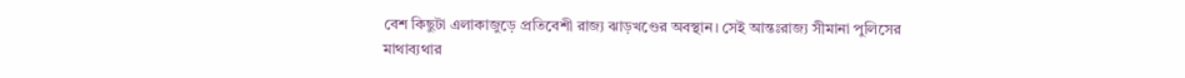বেশ কিছুটা এলাকাজুড়ে প্রতিবেশী রাজ্য ঝাড়খণ্ডের অবস্থান। সেই আন্তঃরাজ্য সীমানা পুলিসের মাথাব্যথার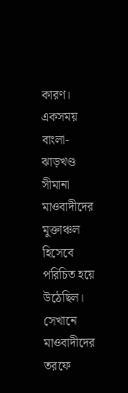কারণ। একসময় বাংলা-ঝাড়খণ্ড সীমানা মাওবাদীদের মুক্তাঞ্চল হিসেবে পরিচিত হয়ে উঠেছিল। সেখানে মাওবাদীদের তরফে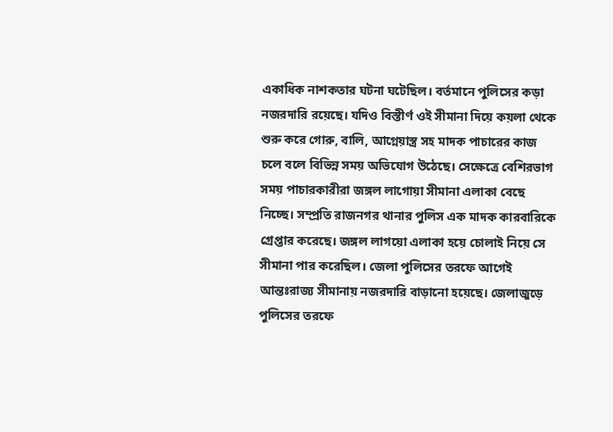একাধিক নাশকতার ঘটনা ঘটেছিল। বর্তমানে পুলিসের কড়া নজরদারি রয়েছে। যদিও বিস্তীর্ণ ওই সীমানা দিয়ে কয়লা থেকে শুরু করে গোরু, বালি, আগ্নেয়াস্ত্র সহ মাদক পাচারের কাজ চলে বলে বিভিন্ন সময় অভিযোগ উঠেছে। সেক্ষেত্রে বেশিরভাগ সময় পাচারকারীরা জঙ্গল লাগোয়া সীমানা এলাকা বেছে নিচ্ছে। সম্প্রতি রাজনগর থানার পুলিস এক মাদক কারবারিকে গ্রেপ্তার করেছে। জঙ্গল লাগয়ো এলাকা হয়ে চোলাই নিয়ে সে সীমানা পার করেছিল। জেলা পুলিসের তরফে আগেই আন্তঃরাজ্য সীমানায় নজরদারি বাড়ানো হয়েছে। জেলাজুড়ে পুলিসের তরফে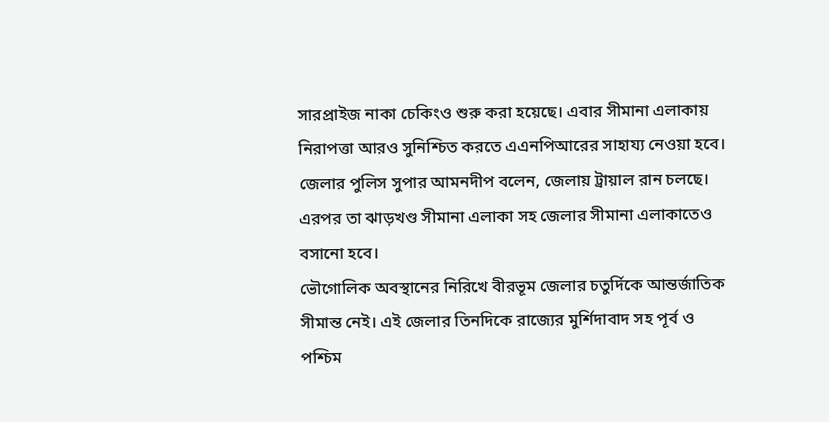সারপ্রাইজ নাকা চেকিংও শুরু করা হয়েছে। এবার সীমানা এলাকায় নিরাপত্তা আরও সুনিশ্চিত করতে এএনপিআরের সাহায্য নেওয়া হবে।
জেলার পুলিস সুপার আমনদীপ বলেন, জেলায় ট্রায়াল রান চলছে। এরপর তা ঝাড়খণ্ড সীমানা এলাকা সহ জেলার সীমানা এলাকাতেও বসানো হবে।
ভৌগোলিক অবস্থানের নিরিখে বীরভূম জেলার চতুর্দিকে আন্তর্জাতিক সীমান্ত নেই। এই জেলার তিনদিকে রাজ্যের মুর্শিদাবাদ সহ পূর্ব ও পশ্চিম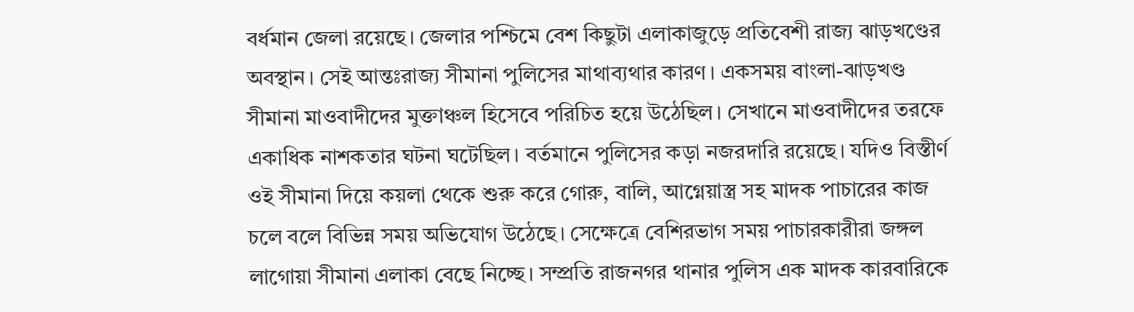বর্ধমান জেলা রয়েছে। জেলার পশ্চিমে বেশ কিছুটা এলাকাজুড়ে প্রতিবেশী রাজ্য ঝাড়খণ্ডের অবস্থান। সেই আন্তঃরাজ্য সীমানা পুলিসের মাথাব্যথার কারণ। একসময় বাংলা-ঝাড়খণ্ড সীমানা মাওবাদীদের মুক্তাঞ্চল হিসেবে পরিচিত হয়ে উঠেছিল। সেখানে মাওবাদীদের তরফে একাধিক নাশকতার ঘটনা ঘটেছিল। বর্তমানে পুলিসের কড়া নজরদারি রয়েছে। যদিও বিস্তীর্ণ ওই সীমানা দিয়ে কয়লা থেকে শুরু করে গোরু, বালি, আগ্নেয়াস্ত্র সহ মাদক পাচারের কাজ চলে বলে বিভিন্ন সময় অভিযোগ উঠেছে। সেক্ষেত্রে বেশিরভাগ সময় পাচারকারীরা জঙ্গল লাগোয়া সীমানা এলাকা বেছে নিচ্ছে। সম্প্রতি রাজনগর থানার পুলিস এক মাদক কারবারিকে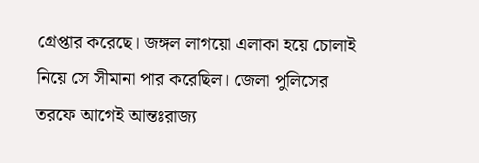গ্রেপ্তার করেছে। জঙ্গল লাগয়ো এলাকা হয়ে চোলাই নিয়ে সে সীমানা পার করেছিল। জেলা পুলিসের তরফে আগেই আন্তঃরাজ্য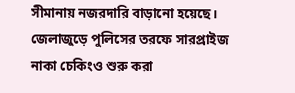সীমানায় নজরদারি বাড়ানো হয়েছে। জেলাজুড়ে পুলিসের তরফে সারপ্রাইজ নাকা চেকিংও শুরু করা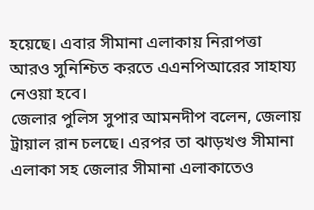হয়েছে। এবার সীমানা এলাকায় নিরাপত্তা আরও সুনিশ্চিত করতে এএনপিআরের সাহায্য নেওয়া হবে।
জেলার পুলিস সুপার আমনদীপ বলেন, জেলায় ট্রায়াল রান চলছে। এরপর তা ঝাড়খণ্ড সীমানা এলাকা সহ জেলার সীমানা এলাকাতেও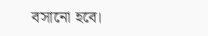বসানো হবে।